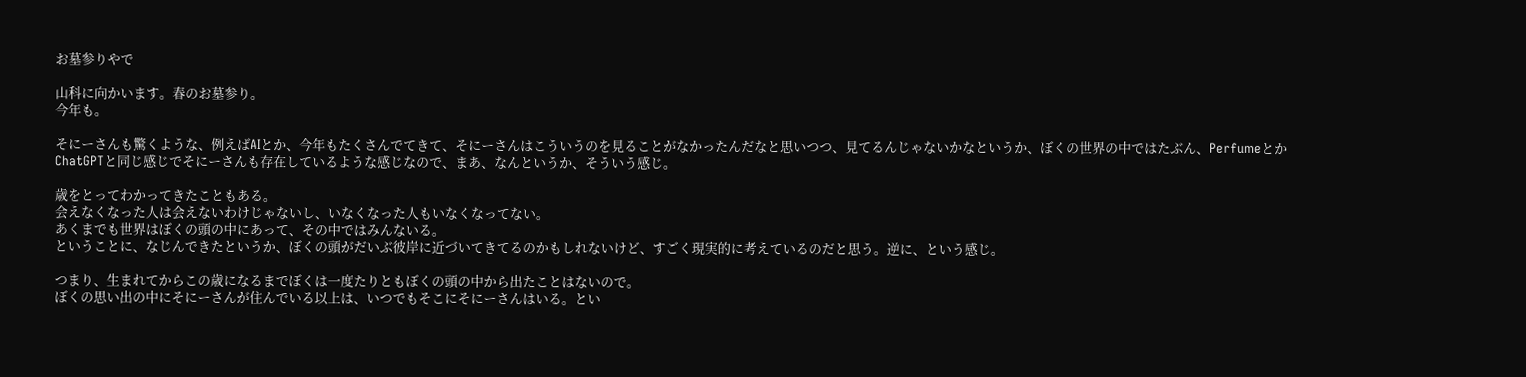お墓参りやで

山科に向かいます。春のお墓参り。
今年も。

そにーさんも驚くような、例えばAIとか、今年もたくさんでてきて、そにーさんはこういうのを見ることがなかったんだなと思いつつ、見てるんじゃないかなというか、ぼくの世界の中ではたぶん、PerfumeとかChatGPTと同じ感じでそにーさんも存在しているような感じなので、まあ、なんというか、そういう感じ。

歳をとってわかってきたこともある。
会えなくなった人は会えないわけじゃないし、いなくなった人もいなくなってない。
あくまでも世界はぼくの頭の中にあって、その中ではみんないる。
ということに、なじんできたというか、ぼくの頭がだいぶ彼岸に近づいてきてるのかもしれないけど、すごく現実的に考えているのだと思う。逆に、という感じ。

つまり、生まれてからこの歳になるまでぼくは一度たりともぼくの頭の中から出たことはないので。
ぼくの思い出の中にそにーさんが住んでいる以上は、いつでもそこにそにーさんはいる。とい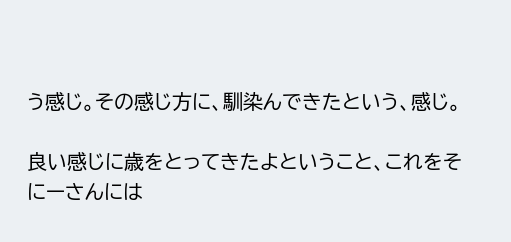う感じ。その感じ方に、馴染んできたという、感じ。

良い感じに歳をとってきたよということ、これをそにーさんには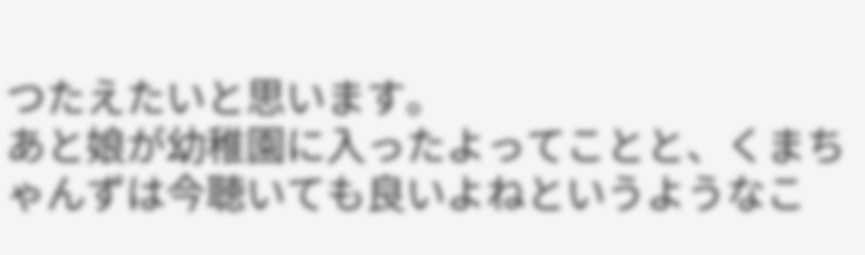つたえたいと思います。
あと娘が幼稚園に入ったよってことと、くまちゃんずは今聴いても良いよねというようなこ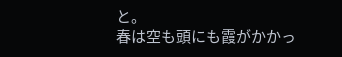と。
春は空も頭にも霞がかかっ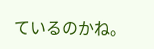ているのかね。